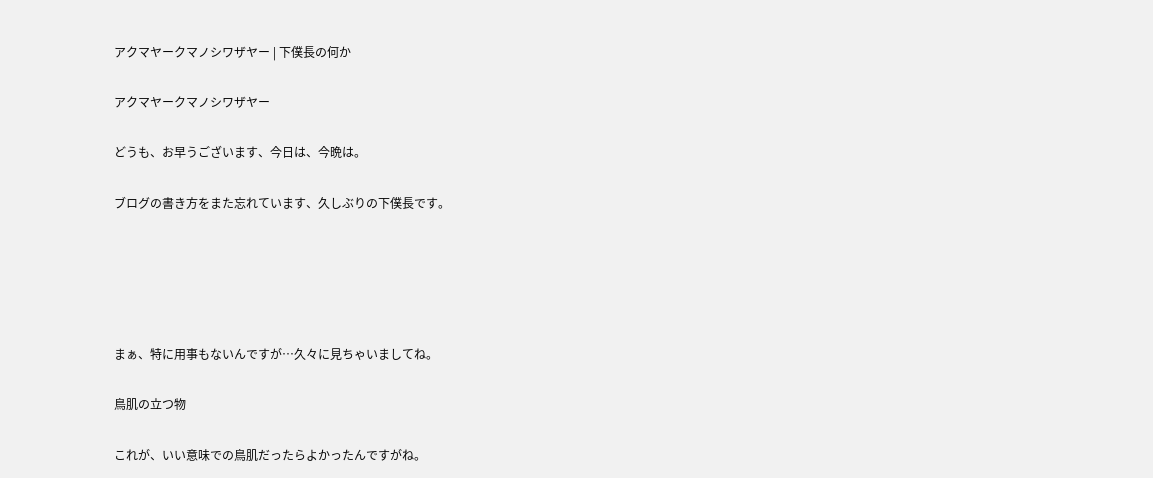アクマヤークマノシワザヤー | 下僕長の何か

アクマヤークマノシワザヤー

どうも、お早うございます、今日は、今晩は。

ブログの書き方をまた忘れています、久しぶりの下僕長です。





まぁ、特に用事もないんですが…久々に見ちゃいましてね。

鳥肌の立つ物

これが、いい意味での鳥肌だったらよかったんですがね。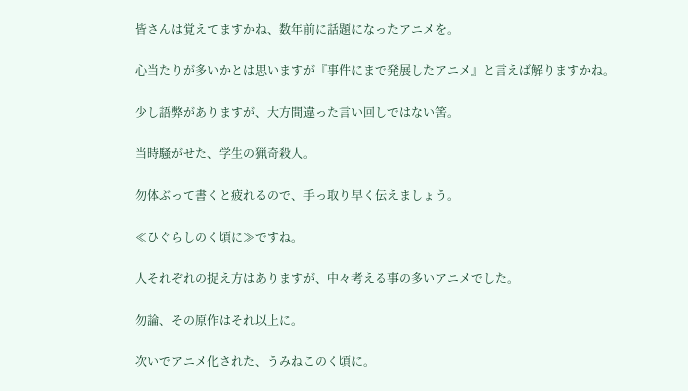皆さんは覚えてますかね、数年前に話題になったアニメを。

心当たりが多いかとは思いますが『事件にまで発展したアニメ』と言えば解りますかね。

少し語弊がありますが、大方間違った言い回しではない筈。

当時騒がせた、学生の猟奇殺人。

勿体ぶって書くと疲れるので、手っ取り早く伝えましょう。

≪ひぐらしのく頃に≫ですね。

人それぞれの捉え方はありますが、中々考える事の多いアニメでした。

勿論、その原作はそれ以上に。

次いでアニメ化された、うみねこのく頃に。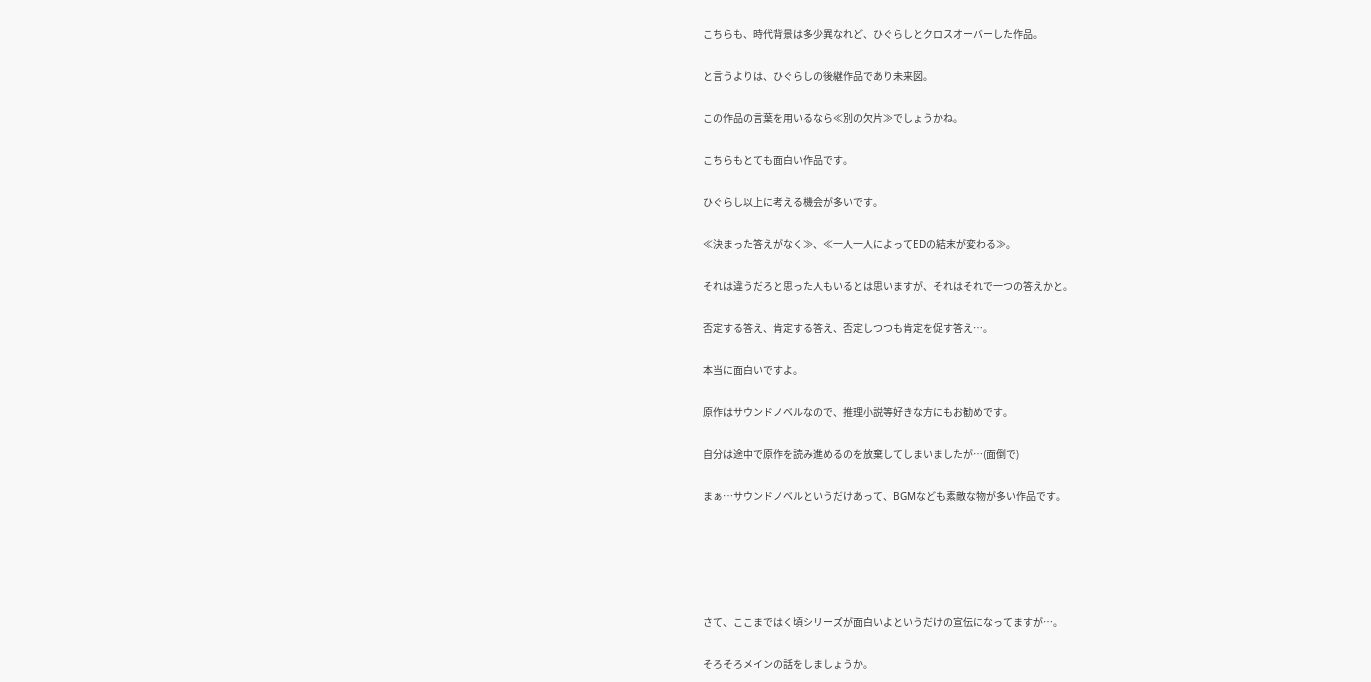こちらも、時代背景は多少異なれど、ひぐらしとクロスオーバーした作品。

と言うよりは、ひぐらしの後継作品であり未来図。

この作品の言葉を用いるなら≪別の欠片≫でしょうかね。

こちらもとても面白い作品です。

ひぐらし以上に考える機会が多いです。

≪決まった答えがなく≫、≪一人一人によってEDの結末が変わる≫。

それは違うだろと思った人もいるとは思いますが、それはそれで一つの答えかと。

否定する答え、肯定する答え、否定しつつも肯定を促す答え…。

本当に面白いですよ。

原作はサウンドノベルなので、推理小説等好きな方にもお勧めです。

自分は途中で原作を読み進めるのを放棄してしまいましたが…(面倒で)

まぁ…サウンドノベルというだけあって、BGMなども素敵な物が多い作品です。





さて、ここまではく頃シリーズが面白いよというだけの宣伝になってますが…。

そろそろメインの話をしましょうか。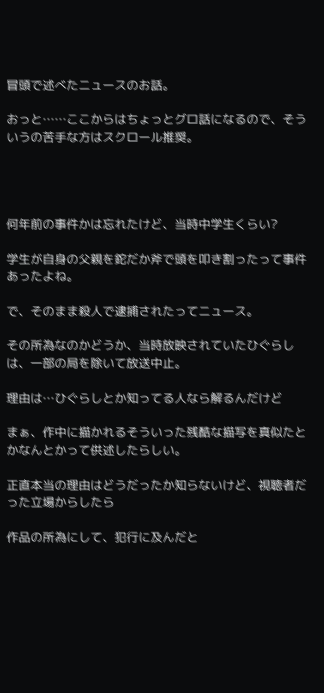冒頭で述べたニュースのお話。

おっと……ここからはちょっとグロ話になるので、そういうの苦手な方はスクロール推奨。




何年前の事件かは忘れたけど、当時中学生くらい?

学生が自身の父親を鉈だか斧で頭を叩き割ったって事件あったよね。

で、そのまま殺人で逮捕されたってニュース。

その所為なのかどうか、当時放映されていたひぐらしは、一部の局を除いて放送中止。

理由は…ひぐらしとか知ってる人なら解るんだけど

まぁ、作中に描かれるそういった残酷な描写を真似たとかなんとかって供述したらしい。

正直本当の理由はどうだったか知らないけど、視聴者だった立場からしたら

作品の所為にして、犯行に及んだと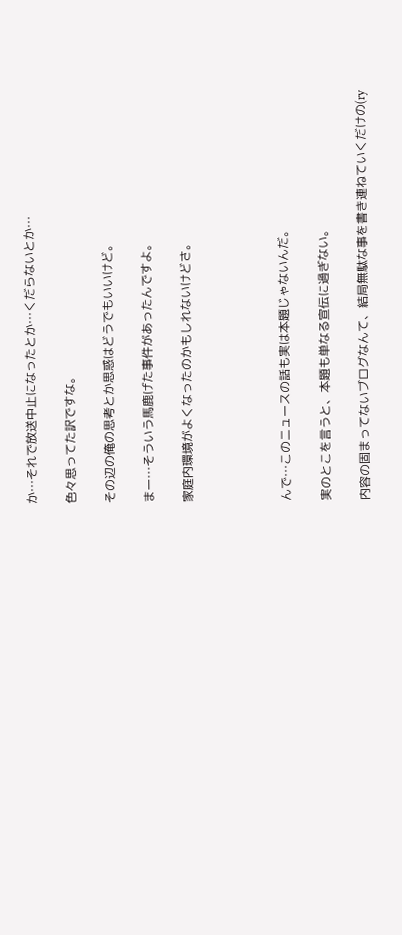か…それで放送中止になったとか…くだらないとか…

色々思ってた訳ですな。

その辺の俺の思考とか思惑はどうでもいいけど。

まー…そういう馬鹿げた事件があったんですよ。

家庭内環境がよくなったのかもしれないけどさ。




んで…このニュースの話も実は本題じゃないんだ。

実のとこを言うと、本題も単なる宣伝に過ぎない。

内容の固まってないブログなんて、結局無駄な事を書き連ねていくだけの(ry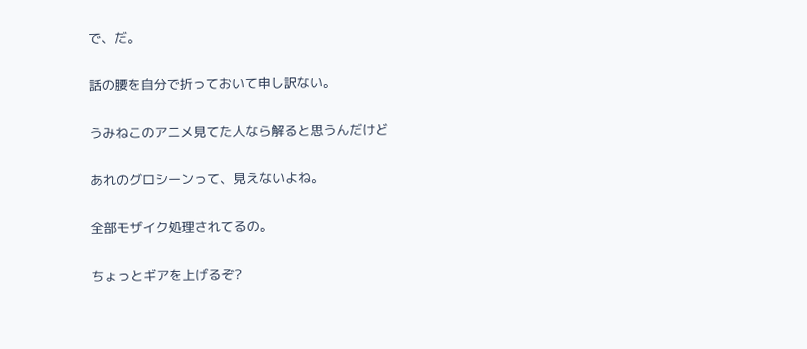で、だ。

話の腰を自分で折っておいて申し訳ない。

うみねこのアニメ見てた人なら解ると思うんだけど

あれのグロシーンって、見えないよね。

全部モザイク処理されてるの。

ちょっとギアを上げるぞ?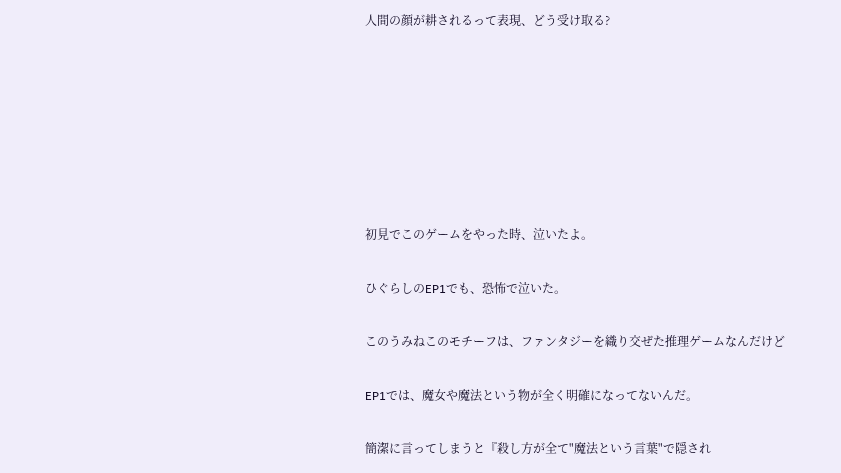人間の顔が耕されるって表現、どう受け取る?







初見でこのゲームをやった時、泣いたよ。

ひぐらしのEP1でも、恐怖で泣いた。

このうみねこのモチーフは、ファンタジーを織り交ぜた推理ゲームなんだけど

EP1では、魔女や魔法という物が全く明確になってないんだ。

簡潔に言ってしまうと『殺し方が全て"魔法という言葉"で隠され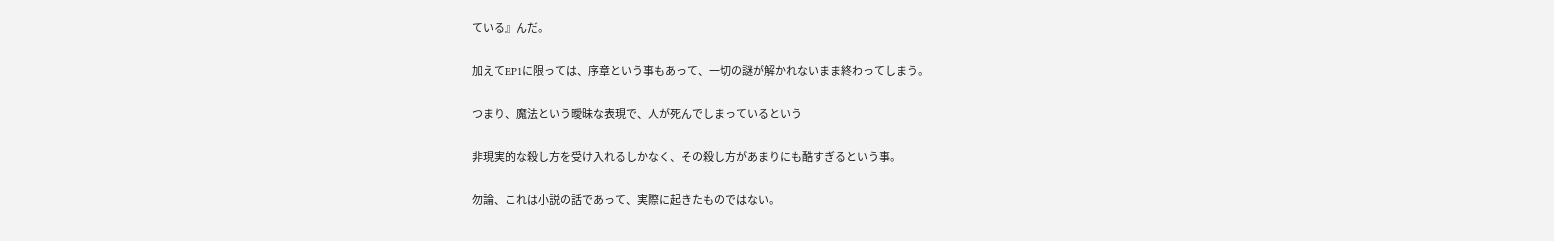ている』んだ。

加えてEP1に限っては、序章という事もあって、一切の謎が解かれないまま終わってしまう。

つまり、魔法という曖昧な表現で、人が死んでしまっているという

非現実的な殺し方を受け入れるしかなく、その殺し方があまりにも酷すぎるという事。

勿論、これは小説の話であって、実際に起きたものではない。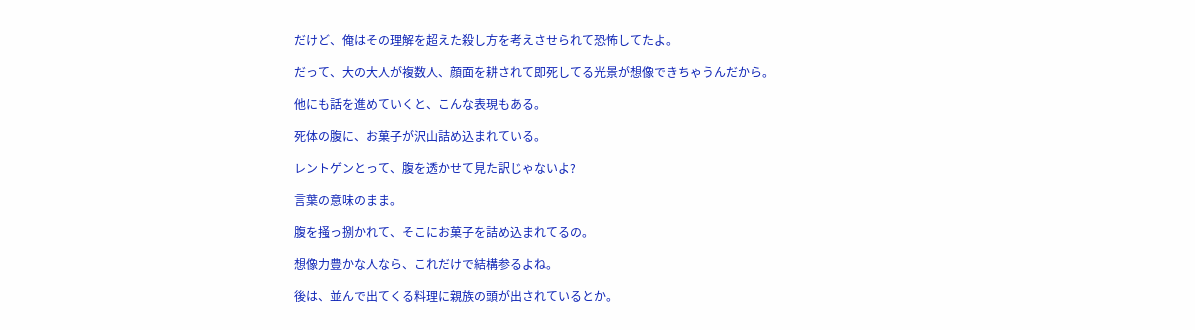だけど、俺はその理解を超えた殺し方を考えさせられて恐怖してたよ。

だって、大の大人が複数人、顔面を耕されて即死してる光景が想像できちゃうんだから。

他にも話を進めていくと、こんな表現もある。

死体の腹に、お菓子が沢山詰め込まれている。

レントゲンとって、腹を透かせて見た訳じゃないよ?

言葉の意味のまま。

腹を掻っ捌かれて、そこにお菓子を詰め込まれてるの。

想像力豊かな人なら、これだけで結構参るよね。

後は、並んで出てくる料理に親族の頭が出されているとか。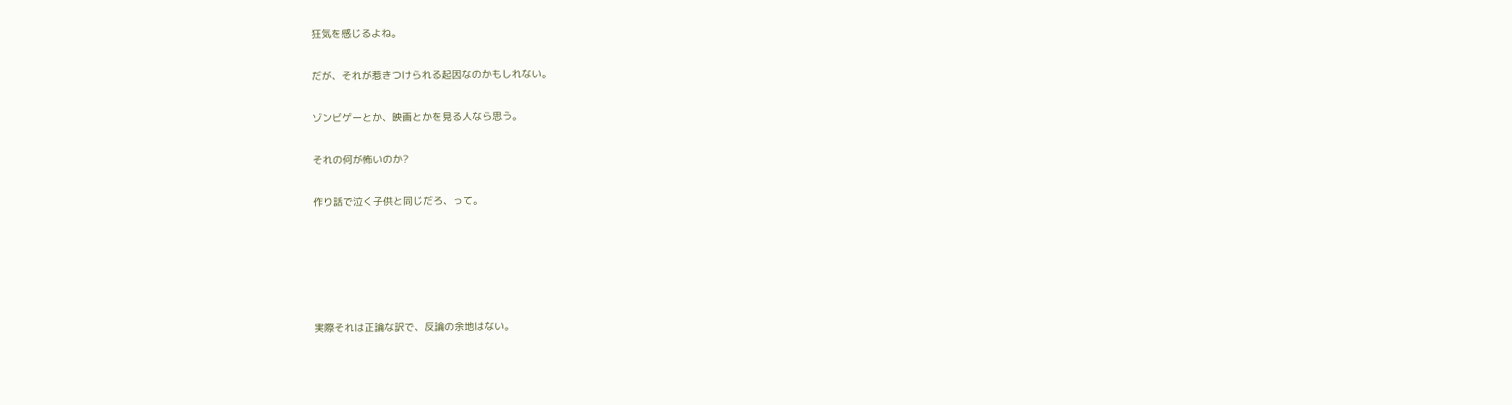狂気を感じるよね。

だが、それが惹きつけられる起因なのかもしれない。

ゾンビゲーとか、映画とかを見る人なら思う。

それの何が怖いのか?

作り話で泣く子供と同じだろ、って。





実際それは正論な訳で、反論の余地はない。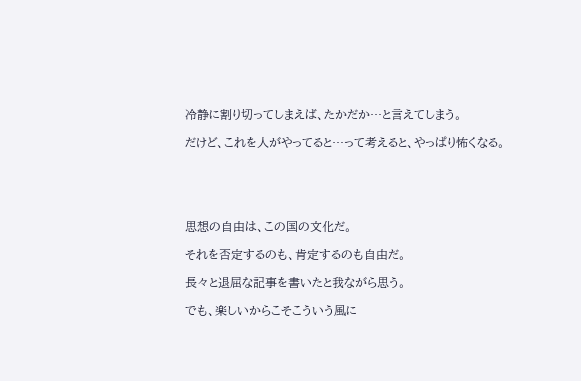冷静に割り切ってしまえば、たかだか…と言えてしまう。

だけど、これを人がやってると…って考えると、やっぱり怖くなる。





思想の自由は、この国の文化だ。

それを否定するのも、肯定するのも自由だ。

長々と退屈な記事を書いたと我ながら思う。

でも、楽しいからこそこういう風に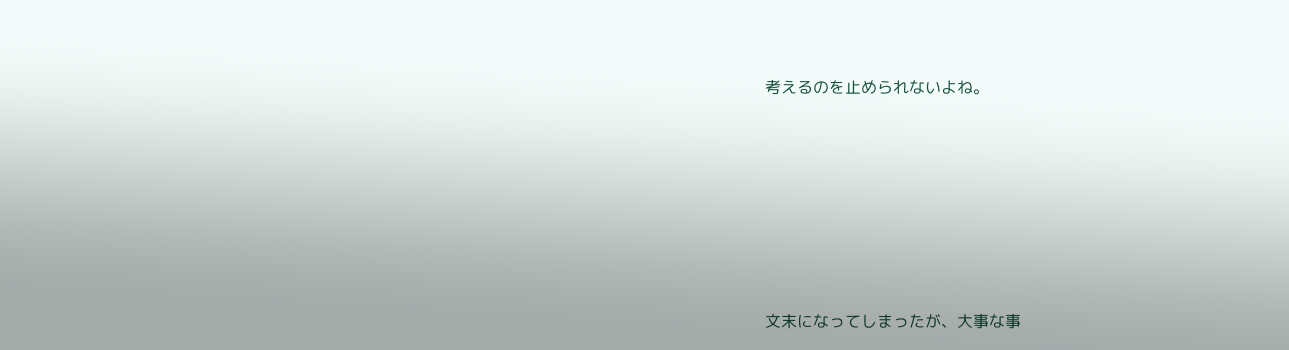考えるのを止められないよね。












文末になってしまったが、大事な事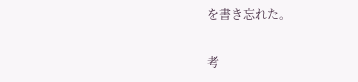を書き忘れた。

考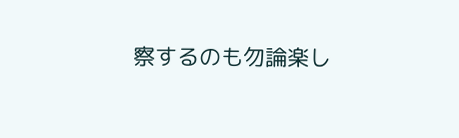察するのも勿論楽し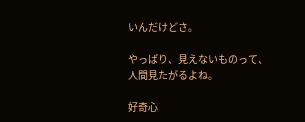いんだけどさ。

やっぱり、見えないものって、人間見たがるよね。

好奇心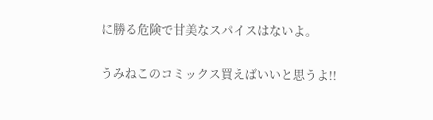に勝る危険で甘美なスパイスはないよ。

うみねこのコミックス買えばいいと思うよ!!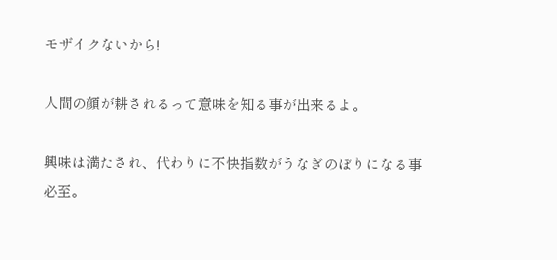モザイクないから!

人間の顔が耕されるって意味を知る事が出来るよ。

興味は満たされ、代わりに不快指数がうなぎのぼりになる事必至。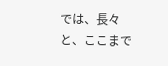では、長々と、ここまで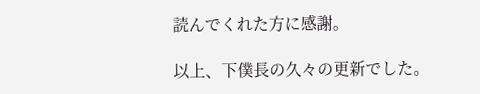読んでくれた方に感謝。

以上、下僕長の久々の更新でした。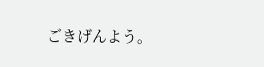ごきげんよう。